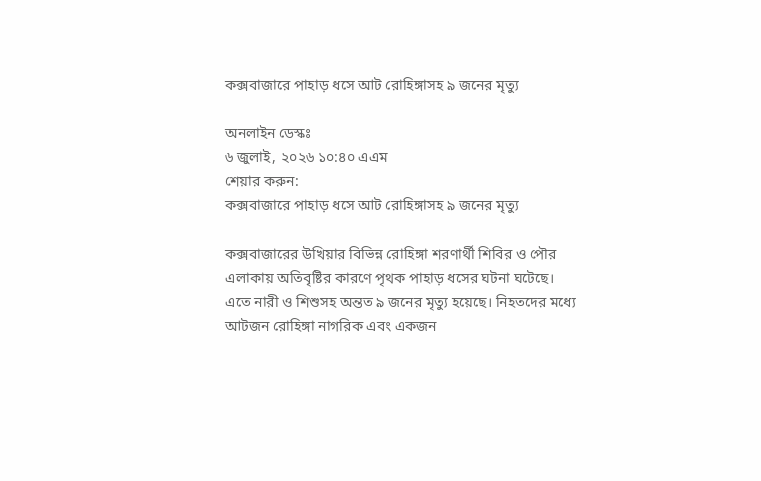কক্সবাজারে পাহাড় ধসে আট রোহিঙ্গাসহ ৯ জনের মৃত্যু

অনলাইন ডেস্কঃ
৬ জুলাই, ২০২৬ ১০:৪০ এএম
শেয়ার করুন:
কক্সবাজারে পাহাড় ধসে আট রোহিঙ্গাসহ ৯ জনের মৃত্যু

কক্সবাজারের উখিয়ার বিভিন্ন রোহিঙ্গা শরণার্থী শিবির ও পৌর এলাকায় অতিবৃষ্টির কারণে পৃথক পাহাড় ধসের ঘটনা ঘটেছে। এতে নারী ও শিশুসহ অন্তত ৯ জনের মৃত্যু হয়েছে। নিহতদের মধ্যে আটজন রোহিঙ্গা নাগরিক এবং একজন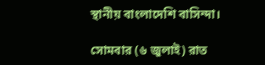স্থানীয় বাংলাদেশি বাসিন্দা।

সোমবার (৬ জুলাই) রাত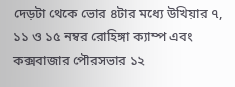দেড়টা থেকে ভোর ৪টার মধ্যে উখিয়ার ৭, ১১ ও ১৫ নম্বর রোহিঙ্গা ক্যাম্প এবং কক্সবাজার পৌরসভার ১২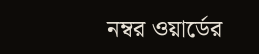নম্বর ওয়ার্ডের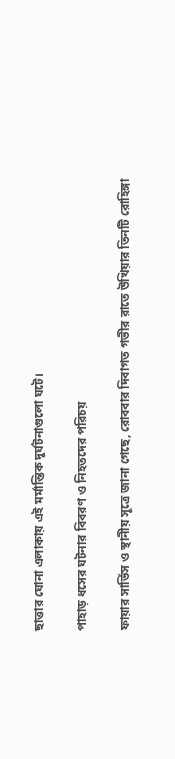ছাত্তার ঘোনা এলাকায় এই মর্মান্তিক দুর্ঘটনাগুলো ঘটে।

পাহাড় ধসের ঘটনার বিবরণ ও নিহতদের পরিচয়

ফায়ার সার্ভিস ও স্থানীয় সূত্রে জানা গেছে, রোববার দিবাগত গভীর রাতে উখিয়ার তিনটি রোহিঙ্গা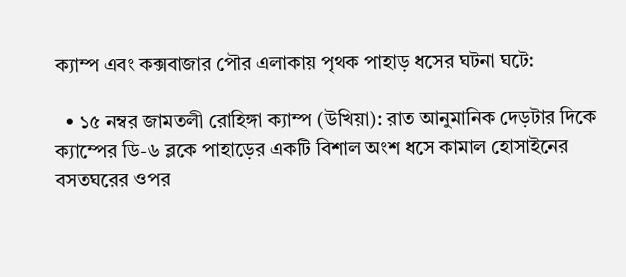ক্যাম্প এবং কক্সবাজার পৌর এলাকায় পৃথক পাহাড় ধসের ঘটনা ঘটে:

  • ১৫ নম্বর জামতলী রোহিঙ্গা ক্যাম্প (উখিয়া): রাত আনুমানিক দেড়টার দিকে ক্যাম্পের ডি-৬ ব্লকে পাহাড়ের একটি বিশাল অংশ ধসে কামাল হোসাইনের বসতঘরের ওপর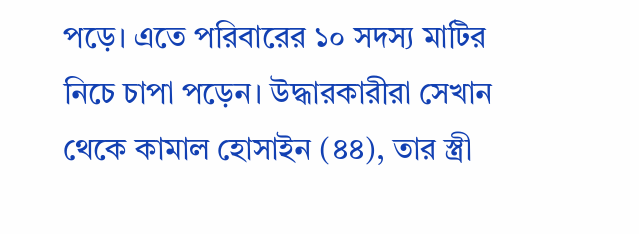পড়ে। এতে পরিবারের ১০ সদস্য মাটির নিচে চাপা পড়েন। উদ্ধারকারীরা সেখান থেকে কামাল হোসাইন (৪৪), তার স্ত্রী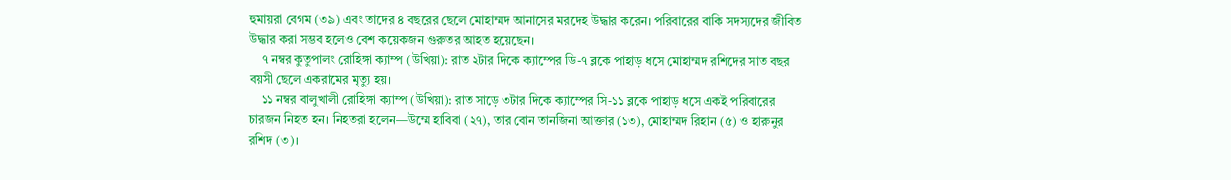হুমায়রা বেগম (৩৯) এবং তাদের ৪ বছরের ছেলে মোহাম্মদ আনাসের মরদেহ উদ্ধার করেন। পরিবারের বাকি সদস্যদের জীবিত উদ্ধার করা সম্ভব হলেও বেশ কয়েকজন গুরুতর আহত হয়েছেন।
    ৭ নম্বর কুতুপালং রোহিঙ্গা ক্যাম্প (উখিয়া): রাত ২টার দিকে ক্যাম্পের ডি-৭ ব্লকে পাহাড় ধসে মোহাম্মদ রশিদের সাত বছর বয়সী ছেলে একরামের মৃত্যু হয়।
    ১১ নম্বর বালুখালী রোহিঙ্গা ক্যাম্প (উখিয়া): রাত সাড়ে ৩টার দিকে ক্যাম্পের সি-১১ ব্লকে পাহাড় ধসে একই পরিবারের চারজন নিহত হন। নিহতরা হলেন—উম্মে হাবিবা (২৭), তার বোন তানজিনা আক্তার (১৩), মোহাম্মদ রিহান (৫) ও হারুনুর রশিদ (৩)।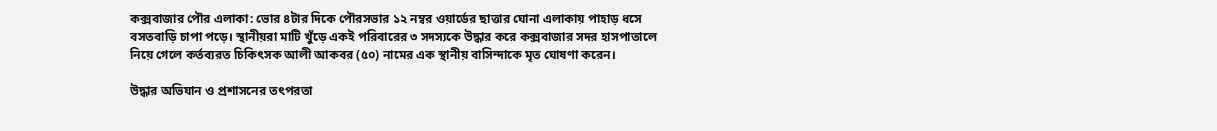কক্সবাজার পৌর এলাকা: ভোর ৪টার দিকে পৌরসভার ১২ নম্বর ওয়ার্ডের ছাত্তার ঘোনা এলাকায় পাহাড় ধসে বসতবাড়ি চাপা পড়ে। স্থানীয়রা মাটি খুঁড়ে একই পরিবারের ৩ সদস্যকে উদ্ধার করে কক্সবাজার সদর হাসপাতালে নিয়ে গেলে কর্তব্যরত চিকিৎসক আলী আকবর (৫০) নামের এক স্থানীয় বাসিন্দাকে মৃত ঘোষণা করেন।

উদ্ধার অভিযান ও প্রশাসনের তৎপরতা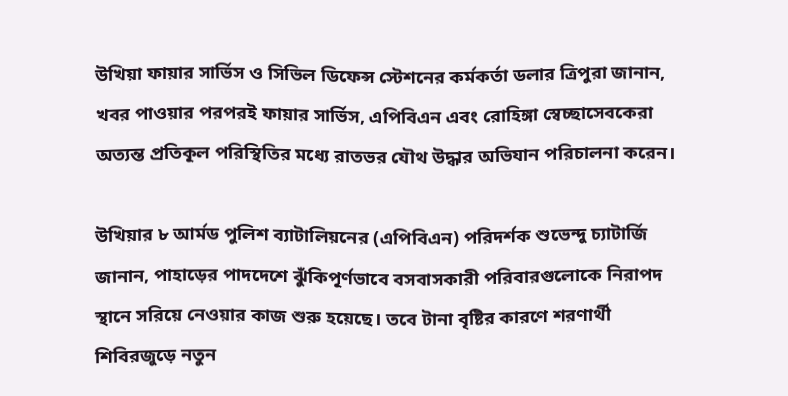উখিয়া ফায়ার সার্ভিস ও সিভিল ডিফেন্স স্টেশনের কর্মকর্তা ডলার ত্রিপুরা জানান, খবর পাওয়ার পরপরই ফায়ার সার্ভিস, এপিবিএন এবং রোহিঙ্গা স্বেচ্ছাসেবকেরা অত্যন্ত প্রতিকূল পরিস্থিতির মধ্যে রাতভর যৌথ উদ্ধার অভিযান পরিচালনা করেন।

উখিয়ার ৮ আর্মড পুলিশ ব্যাটালিয়নের (এপিবিএন) পরিদর্শক শুভেন্দু চ্যাটার্জি জানান, পাহাড়ের পাদদেশে ঝুঁকিপূর্ণভাবে বসবাসকারী পরিবারগুলোকে নিরাপদ স্থানে সরিয়ে নেওয়ার কাজ শুরু হয়েছে। তবে টানা বৃষ্টির কারণে শরণার্থী শিবিরজুড়ে নতুন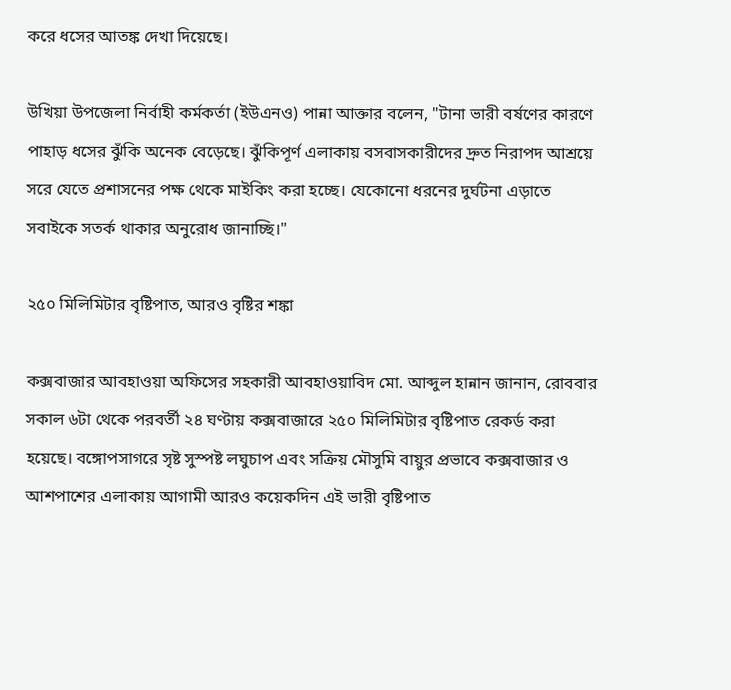করে ধসের আতঙ্ক দেখা দিয়েছে।

উখিয়া উপজেলা নির্বাহী কর্মকর্তা (ইউএনও) পান্না আক্তার বলেন, "টানা ভারী বর্ষণের কারণে পাহাড় ধসের ঝুঁকি অনেক বেড়েছে। ঝুঁকিপূর্ণ এলাকায় বসবাসকারীদের দ্রুত নিরাপদ আশ্রয়ে সরে যেতে প্রশাসনের পক্ষ থেকে মাইকিং করা হচ্ছে। যেকোনো ধরনের দুর্ঘটনা এড়াতে সবাইকে সতর্ক থাকার অনুরোধ জানাচ্ছি।"

২৫০ মিলিমিটার বৃষ্টিপাত, আরও বৃষ্টির শঙ্কা

কক্সবাজার আবহাওয়া অফিসের সহকারী আবহাওয়াবিদ মো. আব্দুল হান্নান জানান, রোববার সকাল ৬টা থেকে পরবর্তী ২৪ ঘণ্টায় কক্সবাজারে ২৫০ মিলিমিটার বৃষ্টিপাত রেকর্ড করা হয়েছে। বঙ্গোপসাগরে সৃষ্ট সুস্পষ্ট লঘুচাপ এবং সক্রিয় মৌসুমি বায়ুর প্রভাবে কক্সবাজার ও আশপাশের এলাকায় আগামী আরও কয়েকদিন এই ভারী বৃষ্টিপাত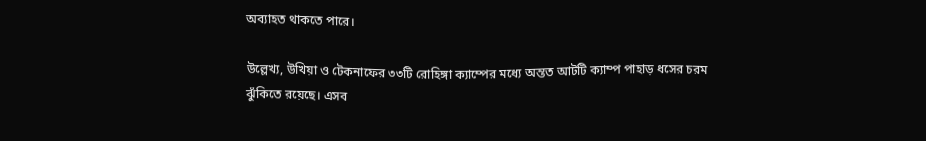অব্যাহত থাকতে পারে।

উল্লেখ্য, উখিয়া ও টেকনাফের ৩৩টি রোহিঙ্গা ক্যাম্পের মধ্যে অন্তত আটটি ক্যাম্প পাহাড় ধসের চরম ঝুঁকিতে রয়েছে। এসব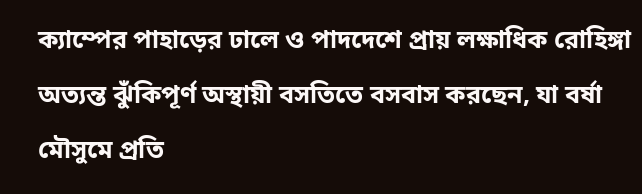ক্যাম্পের পাহাড়ের ঢালে ও পাদদেশে প্রায় লক্ষাধিক রোহিঙ্গা অত্যন্ত ঝুঁকিপূর্ণ অস্থায়ী বসতিতে বসবাস করছেন, যা বর্ষা মৌসুমে প্রতি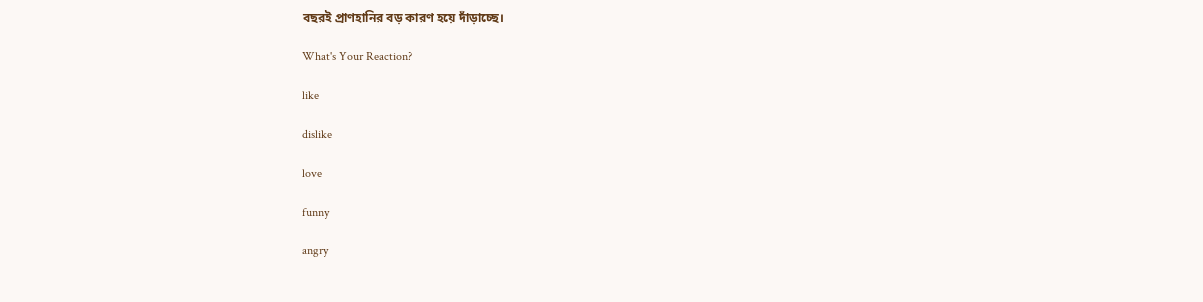বছরই প্রাণহানির বড় কারণ হয়ে দাঁড়াচ্ছে।

What's Your Reaction?

like

dislike

love

funny

angry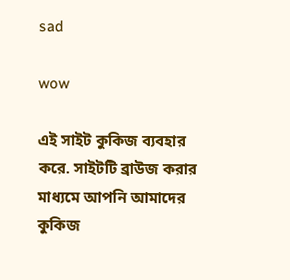sad

wow

এই সাইট কুকিজ ব্যবহার করে. সাইটটি ব্রাউজ করার মাধ্যমে আপনি আমাদের কুকিজ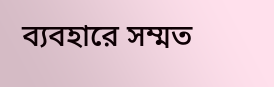ব্যবহারে সম্মত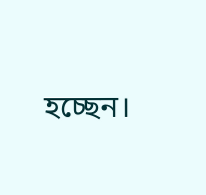হচ্ছেন।